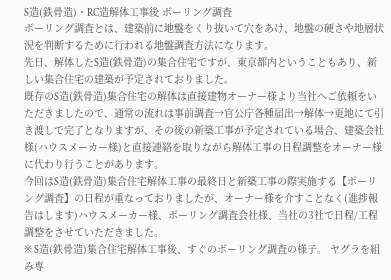S造(鉄骨造)・RC造解体工事後 ボーリング調査
ボーリング調査とは、建築前に地盤をくり抜いて穴をあけ、地盤の硬さや地層状況を判断するために行われる地盤調査方法になります。
先日、解体したS造(鉄骨造)の集合住宅ですが、東京都内ということもあり、新しい集合住宅の建築が予定されておりました。
既存のS造(鉄骨造)集合住宅の解体は直接建物オーナー様より当社へご依頼をいただきましたので、通常の流れは事前調査→官公庁各種届出→解体→更地にて引き渡しで完了となりますが、その後の新築工事が予定されている場合、建築会社様(ハウスメーカー様)と直接連絡を取りながら解体工事の日程調整をオーナー様に代わり行うことがあります。
今回はS造(鉄骨造)集合住宅解体工事の最終日と新築工事の際実施する【ボーリング調査】の日程が重なっておりましたが、オーナー様を介すことなく(進捗報告はします)ハウスメーカー様、ボーリング調査会社様、当社の3社で日程/工程調整をさせていただきました。
※ S造(鉄骨造)集合住宅解体工事後、すぐのボーリング調査の様子。 ヤグラを組み専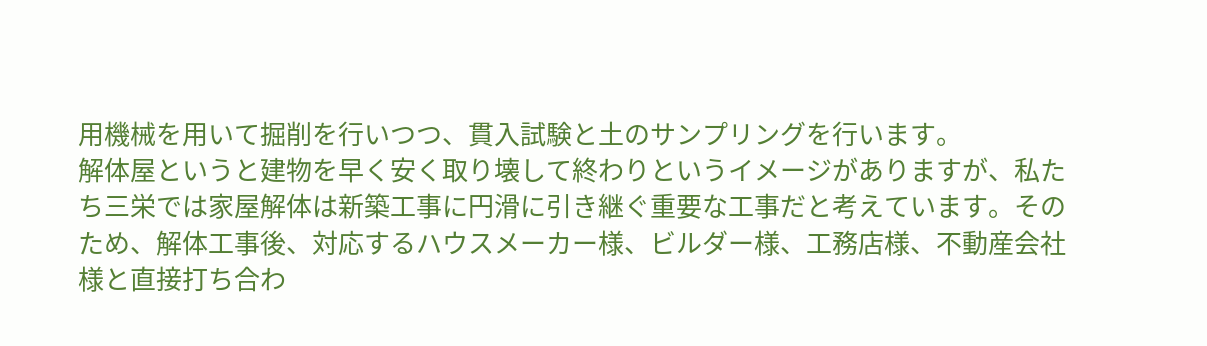用機械を用いて掘削を行いつつ、貫入試験と土のサンプリングを行います。
解体屋というと建物を早く安く取り壊して終わりというイメージがありますが、私たち三栄では家屋解体は新築工事に円滑に引き継ぐ重要な工事だと考えています。そのため、解体工事後、対応するハウスメーカー様、ビルダー様、工務店様、不動産会社様と直接打ち合わ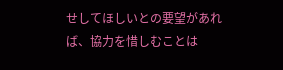せしてほしいとの要望があれば、協力を惜しむことは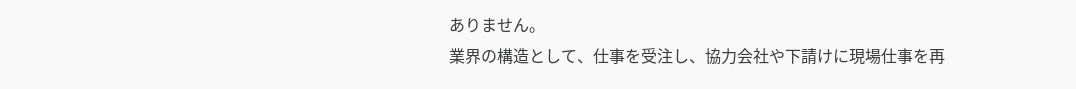ありません。
業界の構造として、仕事を受注し、協力会社や下請けに現場仕事を再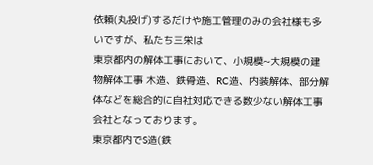依頼(丸投げ)するだけや施工管理のみの会社様も多いですが、私たち三栄は
東京都内の解体工事において、小規模~大規模の建物解体工事 木造、鉄骨造、RC造、内装解体、部分解体などを総合的に自社対応できる数少ない解体工事会社となっております。
東京都内でS造(鉄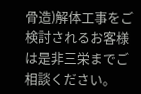骨造)解体工事をご検討されるお客様は是非三栄までご相談ください。